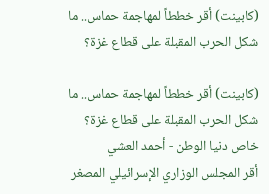(كابينت) أقر خططاً لمهاجمة حماس.. ما شكل الحرب المقبلة على قطاع غزة؟

(كابينت) أقر خططاً لمهاجمة حماس.. ما شكل الحرب المقبلة على قطاع غزة؟
خاص دنيا الوطن - أحمد العشي
أقر المجلس الوزاري الإسرائيلي المصغر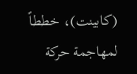(كابينت)، خططاً لمهاجمة حركة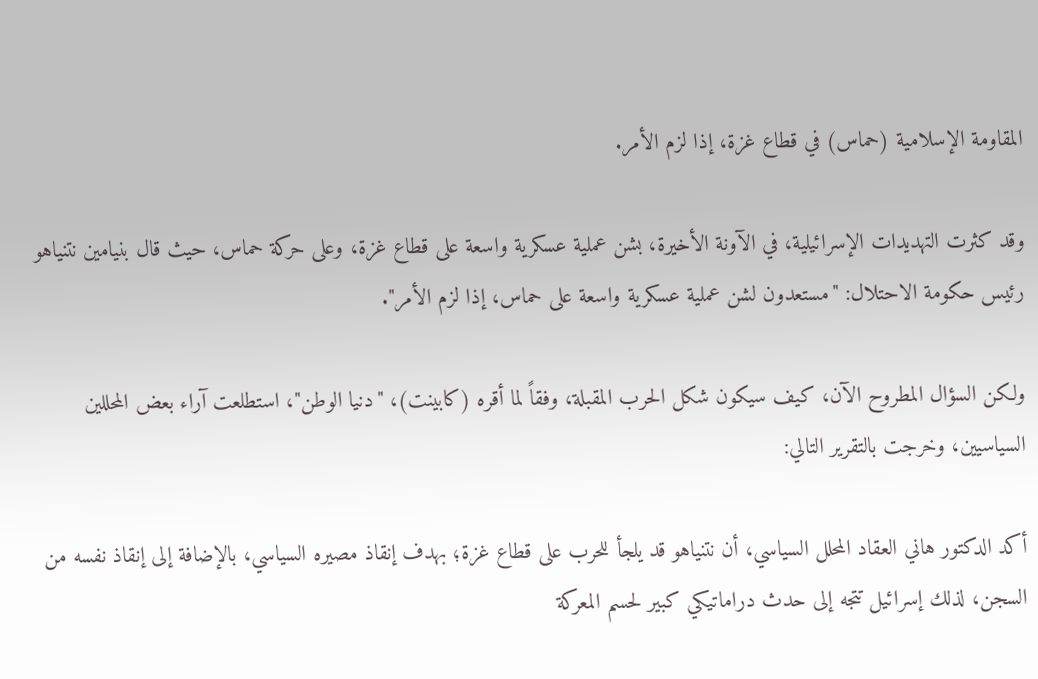المقاومة الإسلامية (حماس) في قطاع غزة، إذا لزم الأمر.

وقد كثرت التهديدات الإسرائيلية، في الآونة الأخيرة، بشن عملية عسكرية واسعة على قطاع غزة، وعلى حركة حماس، حيث قال بنيامين نتنياهو رئيس حكومة الاحتلال: "مستعدون لشن عملية عسكرية واسعة على حماس، إذا لزم الأمر".

ولكن السؤال المطروح الآن، كيف سيكون شكل الحرب المقبلة، وفقاً لما أقره (كابينت)، "دنيا الوطن"، استطلعت آراء بعض المحللين السياسيين، وخرجت بالتقرير التالي:

أكد الدكتور هاني العقاد المحلل السياسي، أن نتنياهو قد يلجأ للحرب على قطاع غزة؛ بهدف إنقاذ مصيره السياسي، بالإضافة إلى إنقاذ نفسه من السجن، لذلك إسرائيل تتجه إلى حدث دراماتيكي كبير لحسم المعركة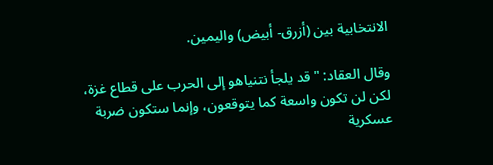الانتخابية بين (أزرق- أبيض) واليمين.

وقال العقاد: "قد يلجأ نتنياهو إلى الحرب على قطاع غزة، لكن لن تكون واسعة كما يتوقعون، وإنما ستكون ضربة عسكرية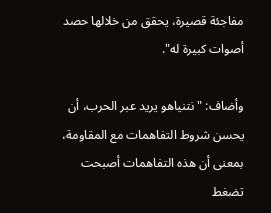مفاجئة قصيرة، يحقق من خلالها حصد أصوات كبيرة له".

وأضاف: "نتنياهو يريد عبر الحرب، أن يحسن شروط التفاهمات مع المقاومة، بمعنى أن هذه التفاهمات أصبحت تضغط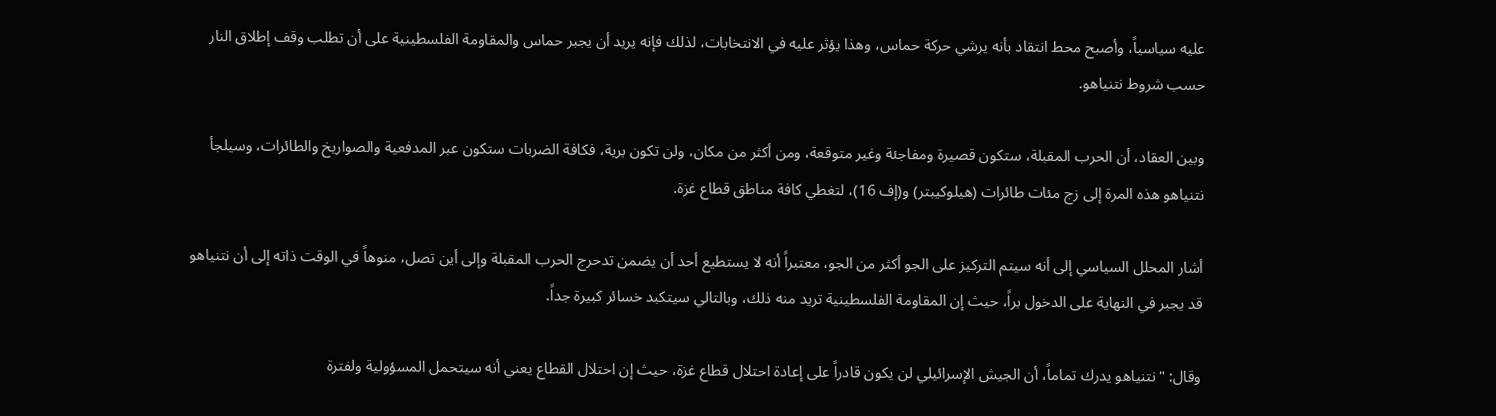عليه سياسياً، وأصبح محط انتقاد بأنه يرشي حركة حماس، وهذا يؤثر عليه في الانتخابات، لذلك فإنه يريد أن يجبر حماس والمقاومة الفلسطينية على أن تطلب وقف إطلاق النار حسب شروط نتنياهو.

وبين العقاد، أن الحرب المقبلة، ستكون قصيرة ومفاجئة وغير متوقعة، ومن أكثر من مكان، ولن تكون برية، فكافة الضربات ستكون عبر المدفعية والصواريخ والطائرات، وسيلجأ نتنياهو هذه المرة إلى زج مئات طائرات (هيلوكيبتر) و(إف 16)، لتغطي كافة مناطق قطاع غزة.

أشار المحلل السياسي إلى أنه سيتم التركيز على الجو أكثر من الجو، معتبراً أنه لا يستطيع أحد أن يضمن تدحرج الحرب المقبلة وإلى أين تصل، منوهاً في الوقت ذاته إلى أن نتنياهو قد يجبر في النهاية على الدخول براً، حيث إن المقاومة الفلسطينية تريد منه ذلك، وبالتالي سيتكبد خسائر كبيرة جداً.

وقال: "نتنياهو يدرك تماماً، أن الجيش الإسرائيلي لن يكون قادراً على إعادة احتلال قطاع غزة، حيث إن احتلال القطاع يعني أنه سيتحمل المسؤولية ولفترة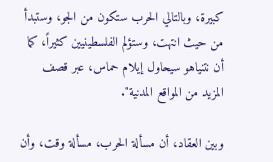كبيرة، وبالتالي الحرب ستكون من الجو، وستبدأ من حيث انتهت، وستؤلم الفلسطينيين كثيراً، كما أن نتنياهو سيحاول إيلام حماس، عبر قصف المزيد من المواقع المدنية".

وبين العقاد، أن مسألة الحرب، مسألة وقت، وأن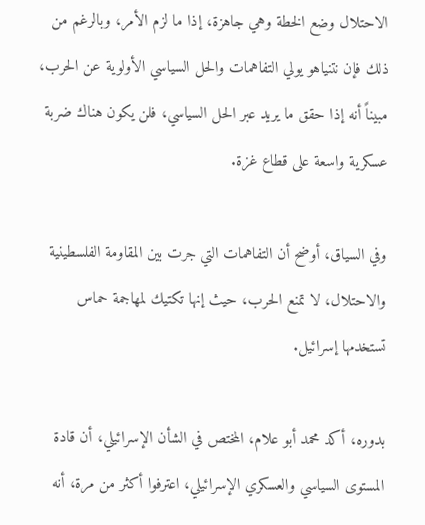الاحتلال وضع الخطة وهي جاهزة، إذا ما لزم الأمر، وبالرغم من ذلك فإن نتنياهو يولي التفاهمات والحل السياسي الأولوية عن الحرب، مبيناً أنه إذا حقق ما يريد عبر الحل السياسي، فلن يكون هناك ضربة عسكرية واسعة على قطاع غزة.

وفي السياق، أوضح أن التفاهمات التي جرت بين المقاومة الفلسطينية والاحتلال، لا تمنع الحرب، حيث إنها تكتيك لمهاجمة حماس تستخدمها إسرائيل.

بدوره، أكد محمد أبو علام، المختص في الشأن الإسرائيلي، أن قادة المستوى السياسي والعسكري الإسرائيلي، اعترفوا أكثر من مرة، أنه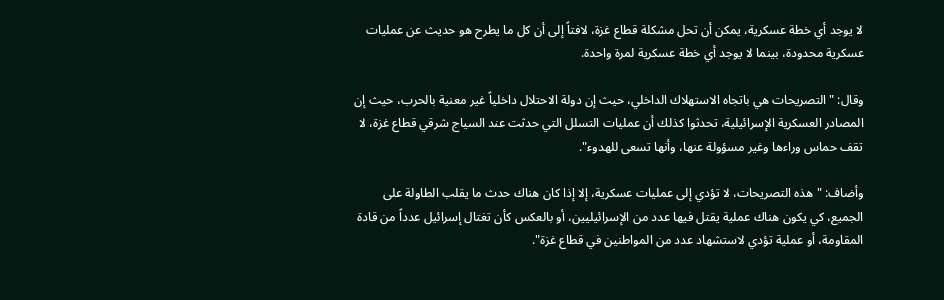لا يوجد أي خطة عسكرية، يمكن أن تحل مشكلة قطاع غزة، لافتاً إلى أن كل ما يطرح هو حديث عن عمليات عسكرية محدودة، بينما لا يوجد أي خطة عسكرية لمرة واحدة.

وقال: "التصريحات هي باتجاه الاستهلاك الداخلي، حيث إن دولة الاحتلال داخلياً غير معنية بالحرب، حيث إن المصادر العسكرية الإسرائيلية، تحدثوا كذلك أن عمليات التسلل التي حدثت عند السياج شرقي قطاع غزة، لا تقف حماس وراءها وغير مسؤولة عنها، وأنها تسعى للهدوء".

وأضاف: "هذه التصريحات، لا تؤدي إلى عمليات عسكرية، إلا إذا كان هناك حدث ما يقلب الطاولة على الجميع، كي يكون هناك عملية يقتل فيها عدد من الإسرائيليين، أو بالعكس كأن تغتال إسرائيل عدداً من قادة المقاومة، أو عملية تؤدي لاستشهاد عدد من المواطنين في قطاع غزة".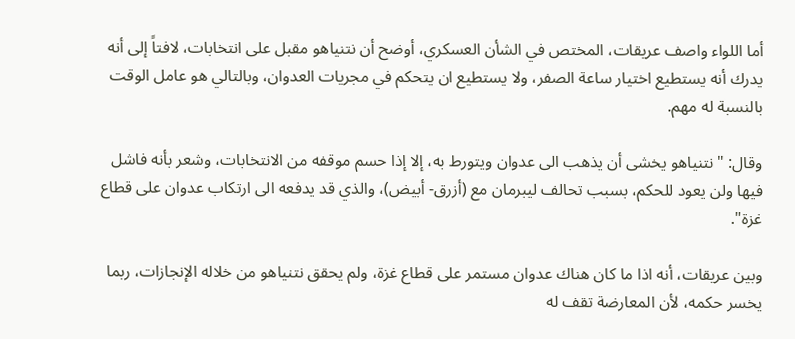أما اللواء واصف عريقات، المختص في الشأن العسكري، أوضح أن نتنياهو مقبل على انتخابات، لافتاً إلى أنه يدرك أنه يستطيع اختيار ساعة الصفر، ولا يستطيع ان يتحكم في مجريات العدوان، وبالتالي هو عامل الوقت بالنسبة له مهم.

وقال: "نتنياهو يخشى أن يذهب الى عدوان ويتورط به، إلا إذا حسم موقفه من الانتخابات، وشعر بأنه فاشل فيها ولن يعود للحكم، بسبب تحالف ليبرمان مع (أزرق- أبيض)، والذي قد يدفعه الى ارتكاب عدوان على قطاع غزة".

وبين عريقات، أنه اذا ما كان هناك عدوان مستمر على قطاع غزة، ولم يحقق نتنياهو من خلاله الإنجازات، ربما يخسر حكمه، لأن المعارضة تقف له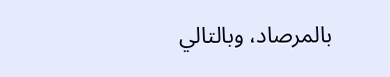بالمرصاد، وبالتالي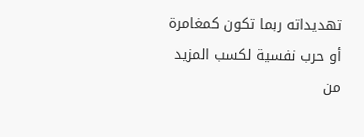تهديداته ربما تكون كمغامرة أو حرب نفسية لكسب المزيد من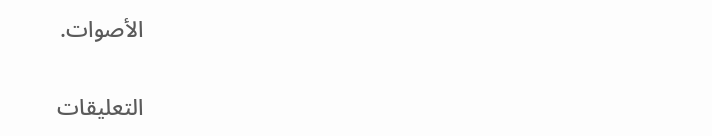الأصوات.

التعليقات